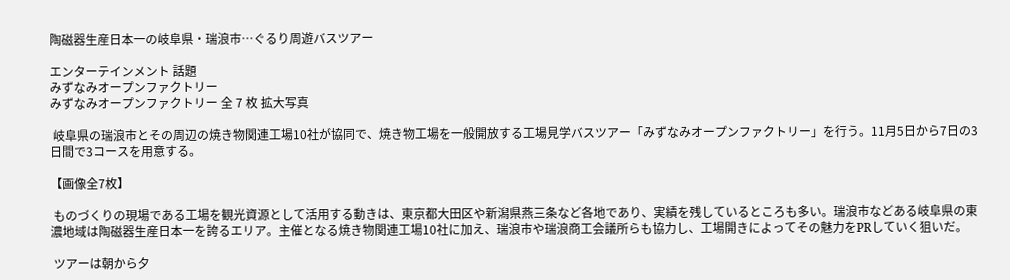陶磁器生産日本一の岐阜県・瑞浪市…ぐるり周遊バスツアー

エンターテインメント 話題
みずなみオープンファクトリー
みずなみオープンファクトリー 全 7 枚 拡大写真

 岐阜県の瑞浪市とその周辺の焼き物関連工場10社が協同で、焼き物工場を一般開放する工場見学バスツアー「みずなみオープンファクトリー」を行う。11月5日から7日の3日間で3コースを用意する。

【画像全7枚】

 ものづくりの現場である工場を観光資源として活用する動きは、東京都大田区や新潟県燕三条など各地であり、実績を残しているところも多い。瑞浪市などある岐阜県の東濃地域は陶磁器生産日本一を誇るエリア。主催となる焼き物関連工場10社に加え、瑞浪市や瑞浪商工会議所らも協力し、工場開きによってその魅力をPRしていく狙いだ。

 ツアーは朝から夕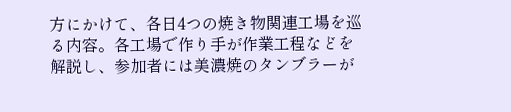方にかけて、各日4つの焼き物関連工場を巡る内容。各工場で作り手が作業工程などを解説し、参加者には美濃焼のタンブラーが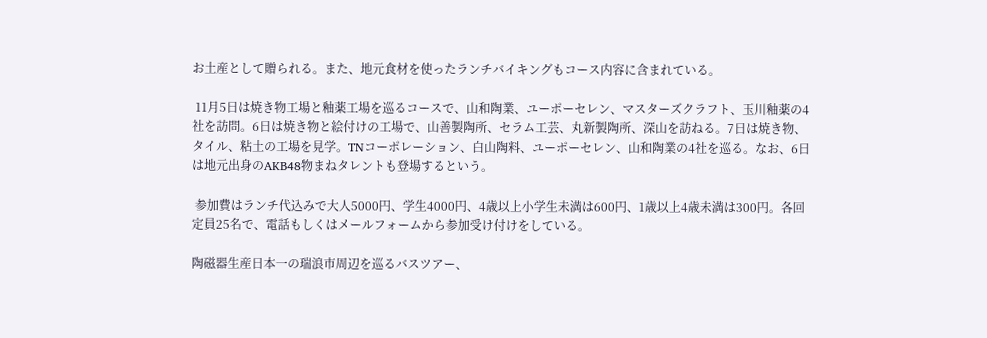お土産として贈られる。また、地元食材を使ったランチバイキングもコース内容に含まれている。

 11月5日は焼き物工場と釉薬工場を巡るコースで、山和陶業、ユーポーセレン、マスターズクラフト、玉川釉薬の4社を訪問。6日は焼き物と絵付けの工場で、山善製陶所、セラム工芸、丸新製陶所、深山を訪ねる。7日は焼き物、タイル、粘土の工場を見学。TNコーポレーション、白山陶料、ユーポーセレン、山和陶業の4社を巡る。なお、6日は地元出身のAKB48物まねタレントも登場するという。

 参加費はランチ代込みで大人5000円、学生4000円、4歳以上小学生未満は600円、1歳以上4歳未満は300円。各回定員25名で、電話もしくはメールフォームから参加受け付けをしている。

陶磁器生産日本一の瑞浪市周辺を巡るバスツアー、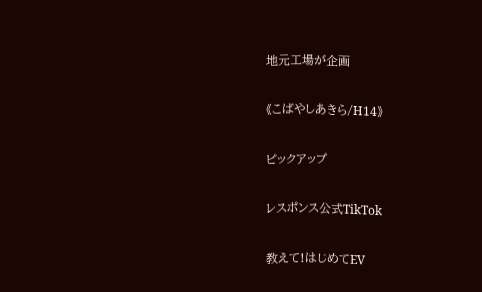地元工場が企画

《こばやしあきら/H14》

ピックアップ

レスポンス公式TikTok

教えて!はじめてEV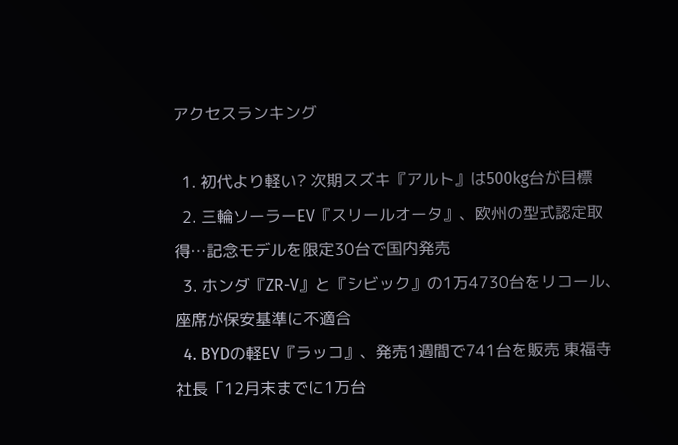アクセスランキング

  1. 初代より軽い? 次期スズキ『アルト』は500kg台が目標
  2. 三輪ソーラーEV『スリールオータ』、欧州の型式認定取得…記念モデルを限定30台で国内発売
  3. ホンダ『ZR-V』と『シビック』の1万4730台をリコール、座席が保安基準に不適合
  4. BYDの軽EV『ラッコ』、発売1週間で741台を販売 東福寺社長「12月末までに1万台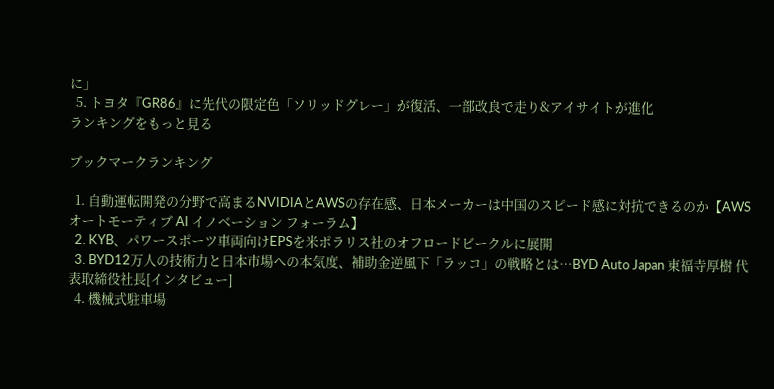に」
  5. トヨタ『GR86』に先代の限定色「ソリッドグレー」が復活、一部改良で走り&アイサイトが進化
ランキングをもっと見る

ブックマークランキング

  1. 自動運転開発の分野で高まるNVIDIAとAWSの存在感、日本メーカーは中国のスピード感に対抗できるのか【AWS オートモーティブ AI イノベーション フォーラム】
  2. KYB、パワースポーツ車両向けEPSを米ポラリス社のオフロードビークルに展開
  3. BYD12万人の技術力と日本市場への本気度、補助金逆風下「ラッコ」の戦略とは…BYD Auto Japan 東福寺厚樹 代表取締役社長[インタビュー]
  4. 機械式駐車場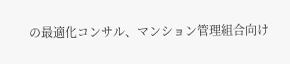の最適化コンサル、マンション管理組合向け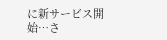に新サービス開始…さ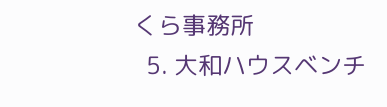くら事務所
  5. 大和ハウスベンチ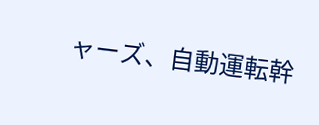ャーズ、自動運転幹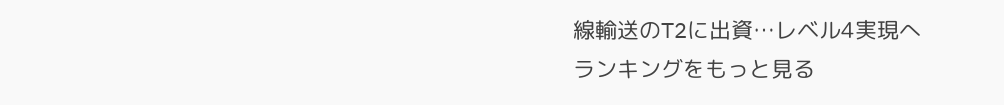線輸送のT2に出資…レベル4実現へ
ランキングをもっと見る